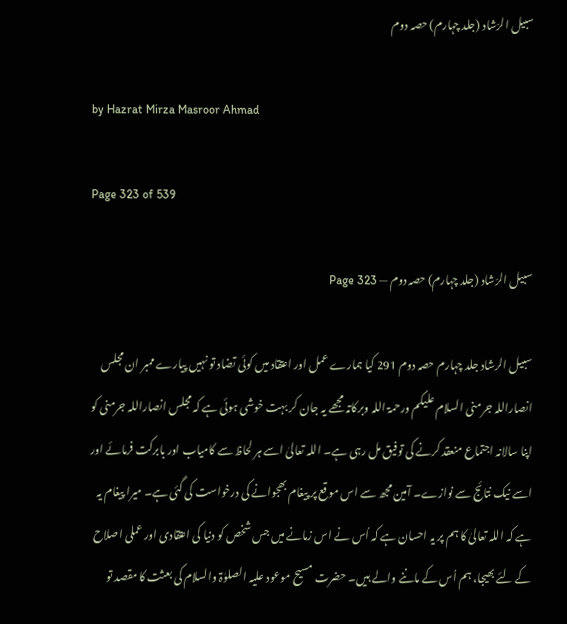سبیل الرّشاد (جلد چہارم) حصہ دوم

by Hazrat Mirza Masroor Ahmad

Page 323 of 539

سبیل الرّشاد (جلد چہارم) حصہ دوم — Page 323

سبیل الرشاد جلد چہارم حصہ دوم 291 کیا ہمارے عمل اور اعتقاد میں کوئی تضاد تو نہیں پیارے ممبر ان مجلس انصاراللہ جرمنی السلام علیکم ورحمۃ اللہ وبرکاتہ مجھے یہ جان کر بہت خوشی ہوئی ہے کہ مجلس انصاراللہ جرمنی کو اپنا سالانہ اجتماع منعقد کرنے کی توفیق مل رہی ہے۔ اللہ تعالیٰ اسے ہر لحاظ سے کامیاب اور بابرکت فرمائے اور اسے نیک نتائج سے نوازے۔ آمین مجھ سے اس موقع پر پیغام بھجوانے کی درخواست کی گئی ہے۔ میرا پیغام یہ ہے کہ اللہ تعالیٰ کا ہم پر یہ احسان ہے کہ اُس نے اس زمانے میں جس شخص کو دنیا کی اعتقادی اور عملی اصلاح کے لئے بھیجا، ہم اُس کے ماننے والے ہیں۔ حضرت مسیح موعود علیہ الصلوٰۃ والسلام کی بعثت کا مقصد تو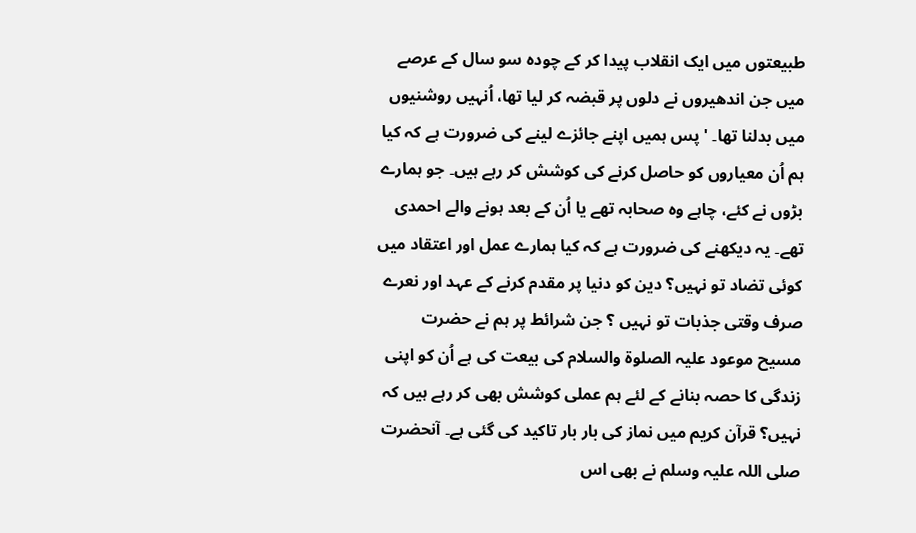طبیعتوں میں ایک انقلاب پیدا کر کے چودہ سو سال کے عرصے میں جن اندھیروں نے دلوں پر قبضہ کر لیا تھا، اُنہیں روشنیوں میں بدلنا تھا۔ ' پس ہمیں اپنے جائزے لینے کی ضرورت ہے کہ کیا ہم اُن معیاروں کو حاصل کرنے کی کوشش کر رہے ہیں۔ جو ہمارے بڑوں نے کئے، چاہے وہ صحابہ تھے یا اُن کے بعد ہونے والے احمدی تھے۔ یہ دیکھنے کی ضرورت ہے کہ کیا ہمارے عمل اور اعتقاد میں کوئی تضاد تو نہیں؟ دین کو دنیا پر مقدم کرنے کے عہد اور نعرے صرف وقتی جذبات تو نہیں ؟ جن شرائط پر ہم نے حضرت مسیح موعود علیہ الصلوۃ والسلام کی بیعت کی ہے اُن کو اپنی زندگی کا حصہ بنانے کے لئے ہم عملی کوشش بھی کر رہے ہیں کہ نہیں؟ قرآن کریم میں نماز کی بار بار تاکید کی گئی ہے۔ آنحضرت صلی اللہ علیہ وسلم نے بھی اس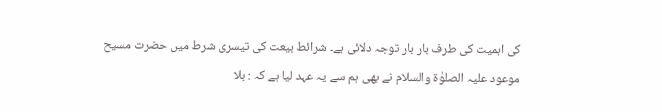کی اہمیت کی طرف بار بار توجہ دلائی ہے۔ شرائط بیعت کی تیسری شرط میں حضرت مسیح موعود علیہ الصلوٰۃ والسلام نے بھی ہم سے یہ عہد لیا ہے کہ : بلا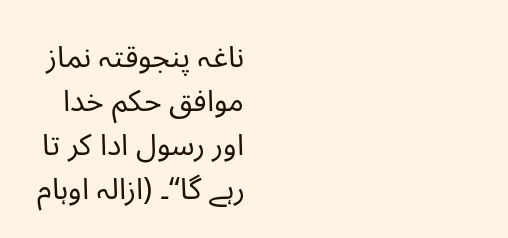ناغہ پنجوقتہ نماز موافق حکم خدا اور رسول ادا کر تا رہے گا“۔ (ازالہ اوہام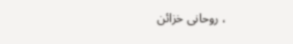، روحانی خزائن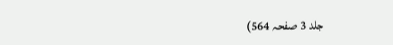جلد 3 صفحہ 564)